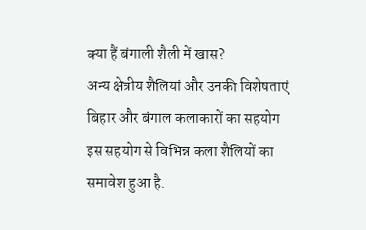क्या हैं बंगाली शैली में खास?
अन्य क्षेत्रीय शैलियां और उनकी विशेषताएं
बिहार और बंगाल कलाकारों का सहयोग
इस सहयोग से विभिन्न कला शैलियों का समावेश हुआ है.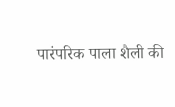पारंपरिक पाला शैली की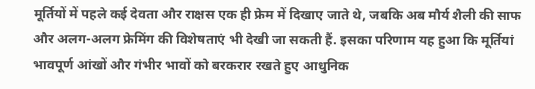मूर्तियों में पहले कई देवता और राक्षस एक ही फ्रेम में दिखाए जाते थे, जबकि अब मौर्य शैली की साफ और अलग-अलग फ्रेमिंग की विशेषताएं भी देखी जा सकती हैं. इसका परिणाम यह हुआ कि मूर्तियां भावपूर्ण आंखों और गंभीर भावों को बरकरार रखते हुए आधुनिक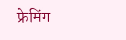फ्रेमिंग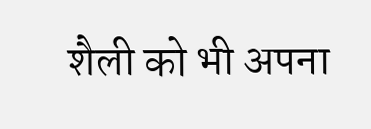शैली को भी अपना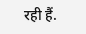रही हैं.